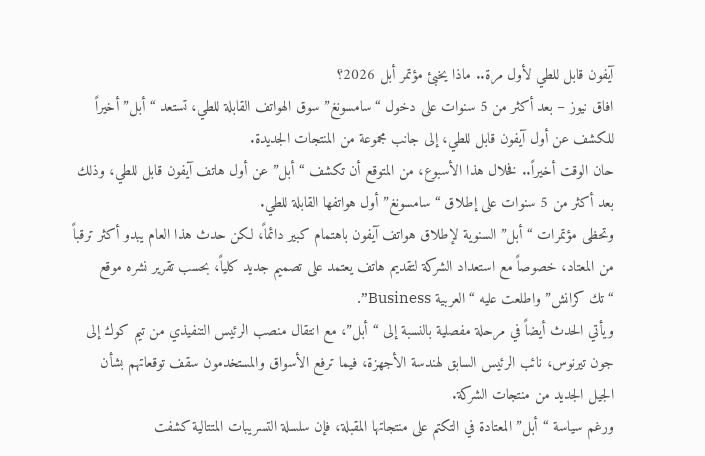آيفون قابل للطي لأول مرة.. ماذا يخبئ مؤتمر أبل 2026؟
افاق نيوز – بعد أكثر من 5 سنوات على دخول “سامسونغ” سوق الهواتف القابلة للطي، تستعد “أبل” أخيراً للكشف عن أول آيفون قابل للطي، إلى جانب مجموعة من المنتجات الجديدة.
حان الوقت أخيراً.. فخلال هذا الأسبوع، من المتوقع أن تكشف “أبل” عن أول هاتف آيفون قابل للطي، وذلك بعد أكثر من 5 سنوات على إطلاق “سامسونغ” أول هواتفها القابلة للطي.
وتحظى مؤتمرات “أبل” السنوية لإطلاق هواتف آيفون باهتمام كبير دائماً، لكن حدث هذا العام يبدو أكثر ترقباً من المعتاد، خصوصاً مع استعداد الشركة لتقديم هاتف يعتمد على تصميم جديد كلياً، بحسب تقرير نشره موقع “تك كرانش” واطلعت عليه “العربية Business”.
ويأتي الحدث أيضاً في مرحلة مفصلية بالنسبة إلى “أبل”، مع انتقال منصب الرئيس التنفيذي من تيم كوك إلى جون تيرنوس، نائب الرئيس السابق لهندسة الأجهزة، فيما ترفع الأسواق والمستخدمون سقف توقعاتهم بشأن الجيل الجديد من منتجات الشركة.
ورغم سياسة “أبل” المعتادة في التكتم على منتجاتها المقبلة، فإن سلسلة التسريبات المتتالية كشفت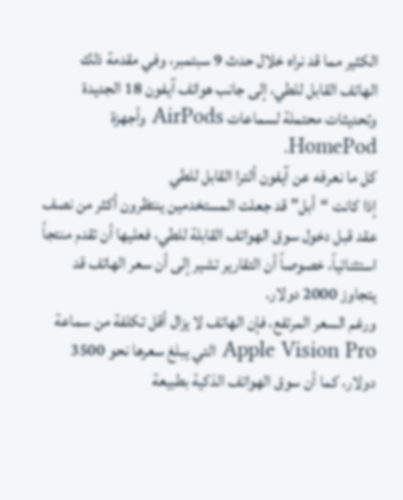الكثير مما قد نراه خلال حدث 9 سبتمبر، وفي مقدمة ذلك الهاتف القابل للطي، إلى جانب هواتف آيفون 18 الجديدة وتحديثات محتملة لسماعات AirPods وأجهزة HomePod.
كل ما نعرفه عن آيفون ألترا القابل للطي
إذا كانت “أبل” قد جعلت المستخدمين ينتظرون أكثر من نصف عقد قبل دخول سوق الهواتف القابلة للطي، فعليها أن تقدم منتجاً استثنائياً، خصوصاً أن التقارير تشير إلى أن سعر الهاتف قد يتجاوز 2000 دولار.
ورغم السعر المرتفع، فإن الهاتف لا يزال أقل تكلفة من سماعة Apple Vision Pro التي يبلغ سعرها نحو 3500 دولار، كما أن سوق الهواتف الذكية بطبيعة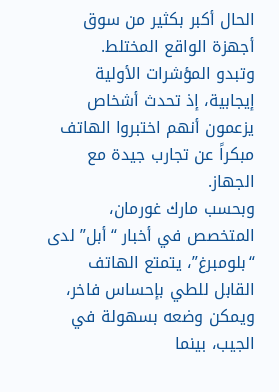الحال أكبر بكثير من سوق أجهزة الواقع المختلط.
وتبدو المؤشرات الأولية إيجابية، إذ تحدث أشخاص يزعمون أنهم اختبروا الهاتف مبكراً عن تجارب جيدة مع الجهاز.
وبحسب مارك غورمان، المتخصص في أخبار “أبل” لدى “بلومبرغ”، يتمتع الهاتف القابل للطي بإحساس فاخر، ويمكن وضعه بسهولة في الجيب، بينما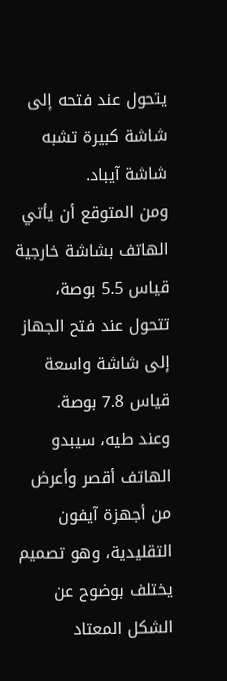يتحول عند فتحه إلى شاشة كبيرة تشبه شاشة آيباد.
ومن المتوقع أن يأتي الهاتف بشاشة خارجية قياس 5.5 بوصة، تتحول عند فتح الجهاز إلى شاشة واسعة قياس 7.8 بوصة.
وعند طيه، سيبدو الهاتف أقصر وأعرض من أجهزة آيفون التقليدية، وهو تصميم يختلف بوضوح عن الشكل المعتاد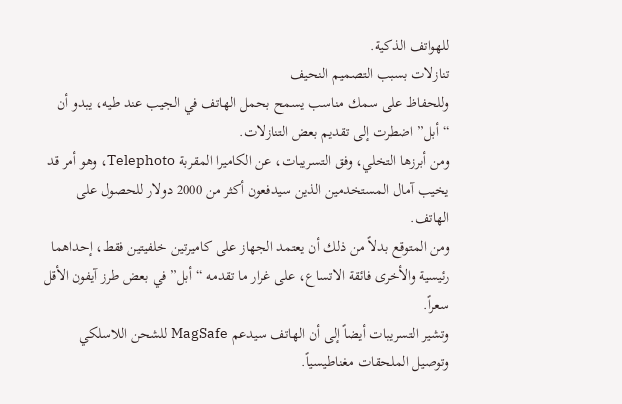للهواتف الذكية.
تنازلات بسبب التصميم النحيف
وللحفاظ على سمك مناسب يسمح بحمل الهاتف في الجيب عند طيه، يبدو أن “أبل” اضطرت إلى تقديم بعض التنازلات.
ومن أبرزها التخلي، وفق التسريبات، عن الكاميرا المقربة Telephoto، وهو أمر قد يخيب آمال المستخدمين الذين سيدفعون أكثر من 2000 دولار للحصول على الهاتف.
ومن المتوقع بدلاً من ذلك أن يعتمد الجهاز على كاميرتين خلفيتين فقط، إحداهما رئيسية والأخرى فائقة الاتساع، على غرار ما تقدمه “أبل” في بعض طرز آيفون الأقل سعراً.
وتشير التسريبات أيضاً إلى أن الهاتف سيدعم MagSafe للشحن اللاسلكي وتوصيل الملحقات مغناطيسياً.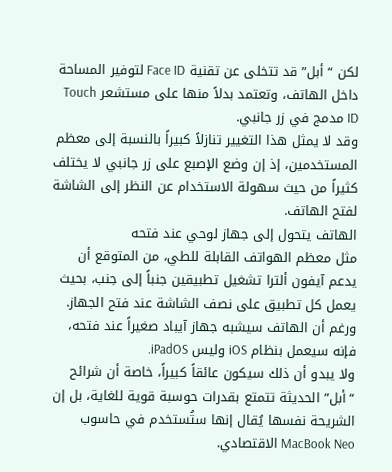لكن “أبل” قد تتخلى عن تقنية Face ID لتوفير المساحة داخل الهاتف، وتعتمد بدلاً منها على مستشعر Touch ID مدمج في زر جانبي.
وقد لا يمثل هذا التغيير تنازلاً كبيراً بالنسبة إلى معظم المستخدمين، إذ إن وضع الإصبع على زر جانبي لا يختلف كثيراً من حيث سهولة الاستخدام عن النظر إلى الشاشة لفتح الهاتف.
الهاتف يتحول إلى جهاز لوحي عند فتحه
مثل معظم الهواتف القابلة للطي، من المتوقع أن يدعم آيفون ألترا تشغيل تطبيقين جنباً إلى جنب، بحيث يعمل كل تطبيق على نصف الشاشة عند فتح الجهاز.
ورغم أن الهاتف سيشبه جهاز آيباد صغيراً عند فتحه، فإنه سيعمل بنظام iOS وليس iPadOS.
ولا يبدو أن ذلك سيكون عائقاً كبيراً، خاصة أن شرائح “أبل” الحديثة تتمتع بقدرات حوسبة قوية للغاية، بل إن الشريحة نفسها يُقال إنها ستُستخدم في حاسوب MacBook Neo الاقتصادي.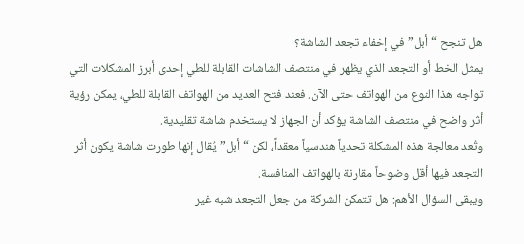هل تنجح “أبل” في إخفاء تجعد الشاشة؟
يمثل الخط أو التجعد الذي يظهر في منتصف الشاشات القابلة للطي إحدى أبرز المشكلات التي تواجه هذا النوع من الهواتف حتى الآن. فعند فتح العديد من الهواتف القابلة للطي، يمكن رؤية أثر واضح في منتصف الشاشة يؤكد أن الجهاز لا يستخدم شاشة تقليدية.
وتُعد معالجة هذه المشكلة تحدياً هندسياً معقداً، لكن “أبل” يُقال إنها طورت شاشة يكون أثر التجعد فيها أقل وضوحاً مقارنة بالهواتف المنافسة.
ويبقى السؤال الأهم: هل تتمكن الشركة من جعل التجعد شبه غير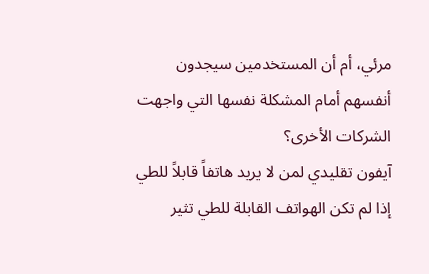مرئي، أم أن المستخدمين سيجدون أنفسهم أمام المشكلة نفسها التي واجهت الشركات الأخرى؟
آيفون تقليدي لمن لا يريد هاتفاً قابلاً للطي
إذا لم تكن الهواتف القابلة للطي تثير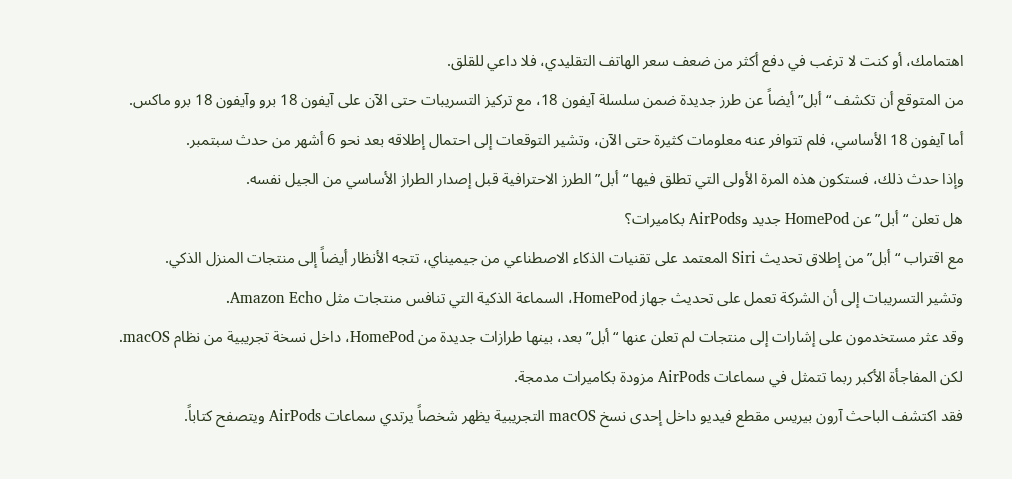اهتمامك، أو كنت لا ترغب في دفع أكثر من ضعف سعر الهاتف التقليدي، فلا داعي للقلق.
من المتوقع أن تكشف “أبل” أيضاً عن طرز جديدة ضمن سلسلة آيفون 18، مع تركيز التسريبات حتى الآن على آيفون 18 برو وآيفون 18 برو ماكس.
أما آيفون 18 الأساسي، فلم تتوافر عنه معلومات كثيرة حتى الآن، وتشير التوقعات إلى احتمال إطلاقه بعد نحو 6 أشهر من حدث سبتمبر.
وإذا حدث ذلك، فستكون هذه المرة الأولى التي تطلق فيها “أبل” الطرز الاحترافية قبل إصدار الطراز الأساسي من الجيل نفسه.
هل تعلن “أبل” عن HomePod جديد وAirPods بكاميرات؟
مع اقتراب “أبل” من إطلاق تحديث Siri المعتمد على تقنيات الذكاء الاصطناعي من جيميناي، تتجه الأنظار أيضاً إلى منتجات المنزل الذكي.
وتشير التسريبات إلى أن الشركة تعمل على تحديث جهاز HomePod، السماعة الذكية التي تنافس منتجات مثل Amazon Echo.
وقد عثر مستخدمون على إشارات إلى منتجات لم تعلن عنها “أبل” بعد، بينها طرازات جديدة من HomePod، داخل نسخة تجريبية من نظام macOS.
لكن المفاجأة الأكبر ربما تتمثل في سماعات AirPods مزودة بكاميرات مدمجة.
فقد اكتشف الباحث آرون بيريس مقطع فيديو داخل إحدى نسخ macOS التجريبية يظهر شخصاً يرتدي سماعات AirPods ويتصفح كتاباً.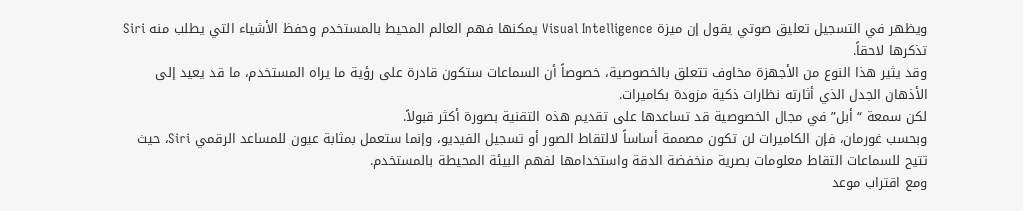ويظهر في التسجيل تعليق صوتي يقول إن ميزة Visual Intelligence يمكنها فهم العالم المحيط بالمستخدم وحفظ الأشياء التي يطلب منه Siri تذكرها لاحقاً.
وقد يثير هذا النوع من الأجهزة مخاوف تتعلق بالخصوصية، خصوصاً أن السماعات ستكون قادرة على رؤية ما يراه المستخدم، ما قد يعيد إلى الأذهان الجدل الذي أثارته نظارات ذكية مزودة بكاميرات.
لكن سمعة “أبل” في مجال الخصوصية قد تساعدها على تقديم هذه التقنية بصورة أكثر قبولاً.
وبحسب غورمان، فإن الكاميرات لن تكون مصممة أساساً لالتقاط الصور أو تسجيل الفيديو، وإنما ستعمل بمثابة عيون للمساعد الرقمي Siri، حيث تتيح للسماعات التقاط معلومات بصرية منخفضة الدقة واستخدامها لفهم البيئة المحيطة بالمستخدم.
ومع اقتراب موعد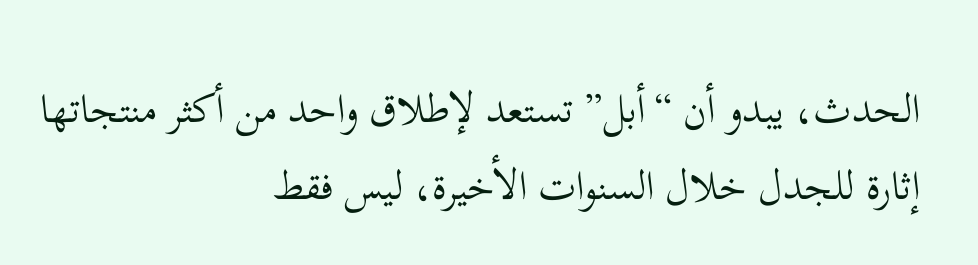الحدث، يبدو أن “أبل” تستعد لإطلاق واحد من أكثر منتجاتها إثارة للجدل خلال السنوات الأخيرة، ليس فقط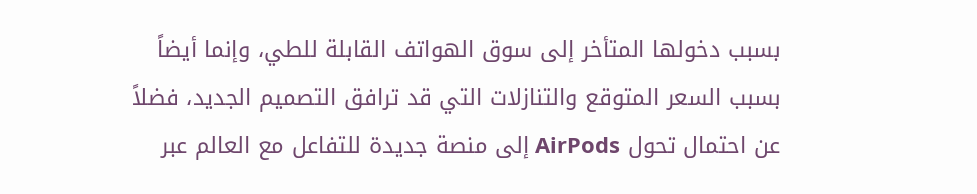بسبب دخولها المتأخر إلى سوق الهواتف القابلة للطي، وإنما أيضاً بسبب السعر المتوقع والتنازلات التي قد ترافق التصميم الجديد، فضلاً عن احتمال تحول AirPods إلى منصة جديدة للتفاعل مع العالم عبر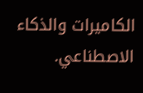الكاميرات والذكاء الاصطناعي.